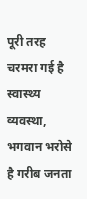पूरी तरह चरमरा गई है स्वास्थ्य व्यवस्था, भगवान भरोसे है गरीब जनता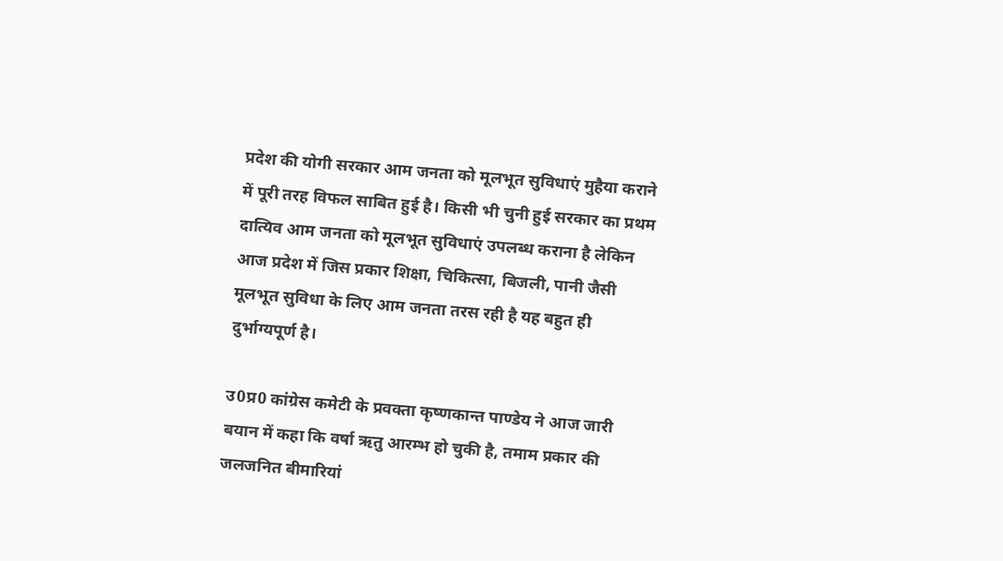प्रदेश की योगी सरकार आम जनता को मूलभूत सुविधाएं मुहैया कराने में पूरी तरह विफल साबित हुई है। किसी भी चुनी हुई सरकार का प्रथम दात्यिव आम जनता को मूलभूत सुविधाएं उपलब्ध कराना है लेकिन आज प्रदेश में जिस प्रकार शिक्षा, चिकित्सा, बिजली, पानी जैसी मूलभूत सुविधा के लिए आम जनता तरस रही है यह बहुत ही दुर्भाग्यपूर्ण है।

उ0प्र0 कांग्रेस कमेटी के प्रवक्ता कृष्णकान्त पाण्डेय ने आज जारी बयान में कहा कि वर्षा ऋतु आरम्भ हो चुकी है, तमाम प्रकार की जलजनित बीमारियां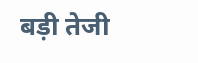बड़ी तेजी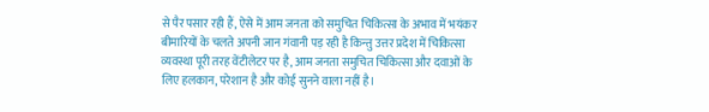से पैर पसार रही हैं, ऐसे में आम जनता को समुचित चिकित्सा के अभाव में भयंकर बीमारियों के चलते अपनी जान गंवानी पड़ रही है किन्तु उत्तर प्रदेश में चिकित्सा व्यवस्था पूरी तरह वेंटीलेटर पर है, आम जनता समुचित चिकित्सा और दवाओं के लिए हलकान, परेशान है और कोई सुनने वाला नहीं है।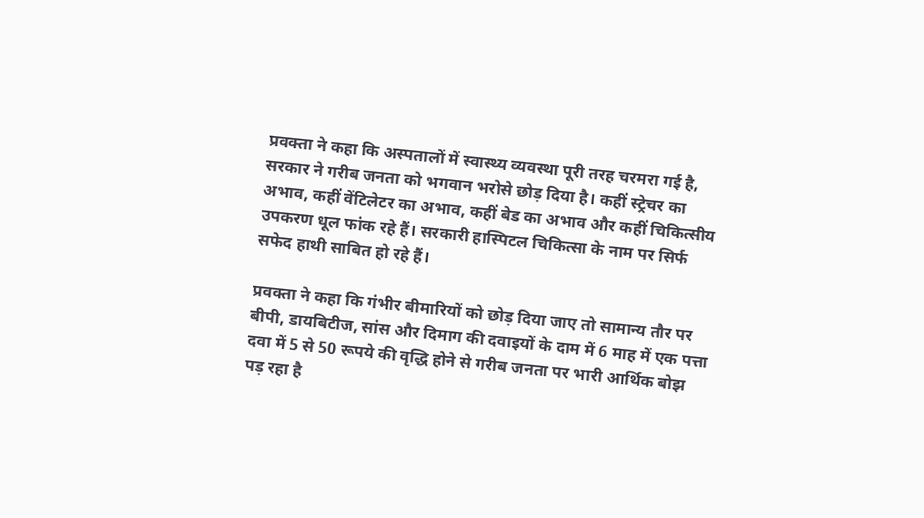प्रवक्ता ने कहा कि अस्पतालों में स्वास्थ्य व्यवस्था पूरी तरह चरमरा गई है, सरकार ने गरीब जनता को भगवान भरोसे छोड़ दिया है। कहीं स्ट्रेचर का अभाव, कहीं वेंटिलेटर का अभाव, कहीं बेड का अभाव और कहीं चिकित्सीय उपकरण धूल फांक रहे हैं। सरकारी हास्पिटल चिकित्सा के नाम पर सिर्फ सफेद हाथी साबित हो रहे हैं।

प्रवक्ता ने कहा कि गंभीर बीमारियों को छोड़ दिया जाए तो सामान्य तौर पर बीपी, डायबिटीज, सांस और दिमाग की दवाइयों के दाम में 6 माह में एक पत्ता दवा में 5 से 50 रूपये की वृद्धि होने से गरीब जनता पर भारी आर्थिक बोझ पड़ रहा है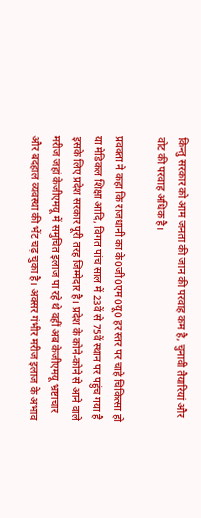किन्तु सरकार को आम जनता की जान की परवाह कम है, चुनावी तैयारियां और वोट की परवाह अधिक है।

प्रवक्ता ने कहा कि राजधानी का के0जी0एम0यू0 हर स्तर पर चाहे चिकित्सा हो या मेडिकल शिक्षा आदि, विगत पांच साल में 23वें से 75वें स्थान पर पहुंच गया है इसके लिए प्रदेश सरकार पूरी तरह जिम्मेदार है। प्रदेश के कोने-कोने से आने वाले मरीज जहां केजीएमयू में समुचित इलाज पा रहे थे वहीं अब केजीएमयू भ्रष्टाचार और बदहाल व्यवस्था की भेंट चढ़ चुका है। अक्सर गंभीर मरीज इलाज के अभाव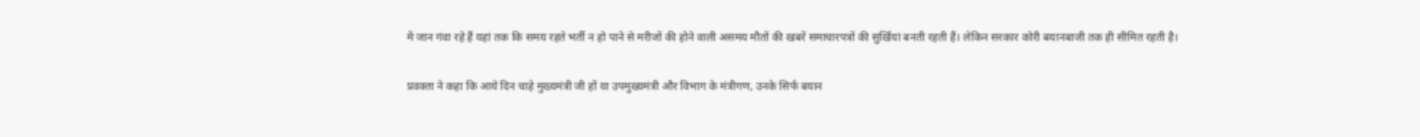में जान गंवा रहे हैं यहां तक कि समय रहते भर्ती न हो पाने से मरीजों की होने वाली असमय मौतों की खबरें समाचारपत्रों की सुर्खियां बनती रहती हैं। लेकिन सरकार कोरी बयानबाजी तक ही सीमित रहती है।

प्रवक्ता ने कहा कि आये दिन चाहे मुख्यमंत्री जी हों या उपमुख्यमंत्री और विभाग के मंत्रीगण, उनके सिर्फ बयान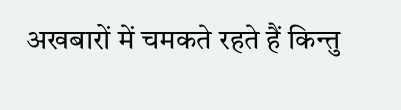अखबारों में चमकते रहते हैं किन्तु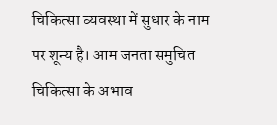चिकित्सा व्यवस्था में सुधार के नाम पर शून्य है। आम जनता समुचित चिकित्सा के अभाव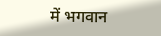में भगवान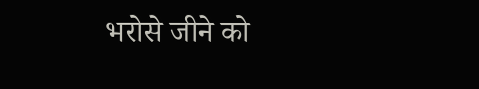भरोसे जीने को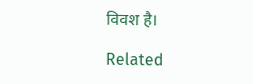विवश है।

Related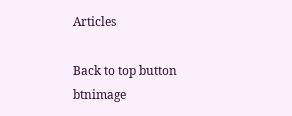Articles

Back to top button
btnimage